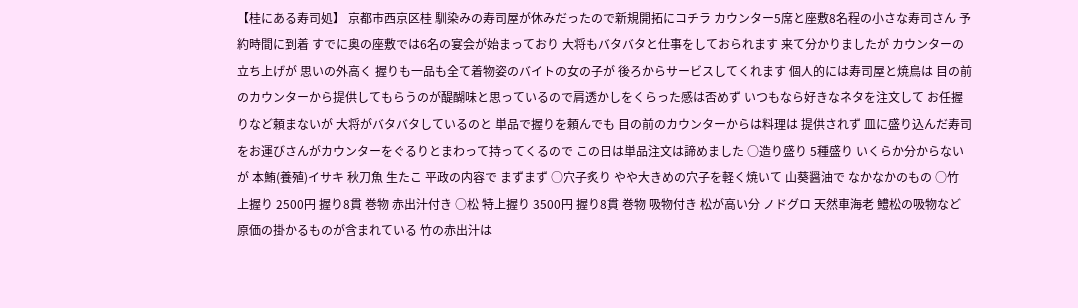【桂にある寿司処】 京都市西京区桂 馴染みの寿司屋が休みだったので新規開拓にコチラ カウンター5席と座敷8名程の小さな寿司さん 予約時間に到着 すでに奥の座敷では6名の宴会が始まっており 大将もバタバタと仕事をしておられます 来て分かりましたが カウンターの立ち上げが 思いの外高く 握りも一品も全て着物姿のバイトの女の子が 後ろからサービスしてくれます 個人的には寿司屋と焼鳥は 目の前のカウンターから提供してもらうのが醍醐味と思っているので肩透かしをくらった感は否めず いつもなら好きなネタを注文して お任握りなど頼まないが 大将がバタバタしているのと 単品で握りを頼んでも 目の前のカウンターからは料理は 提供されず 皿に盛り込んだ寿司をお運びさんがカウンターをぐるりとまわって持ってくるので この日は単品注文は諦めました ○造り盛り 5種盛り いくらか分からないが 本鮪(養殖)イサキ 秋刀魚 生たこ 平政の内容で まずまず ○穴子炙り やや大きめの穴子を軽く焼いて 山葵醤油で なかなかのもの ○竹 上握り 2500円 握り8貫 巻物 赤出汁付き ○松 特上握り 3500円 握り8貫 巻物 吸物付き 松が高い分 ノドグロ 天然車海老 鱧松の吸物など 原価の掛かるものが含まれている 竹の赤出汁は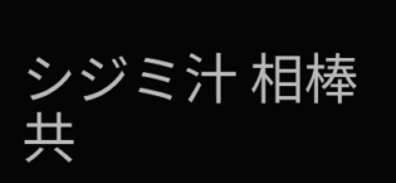シジミ汁 相棒共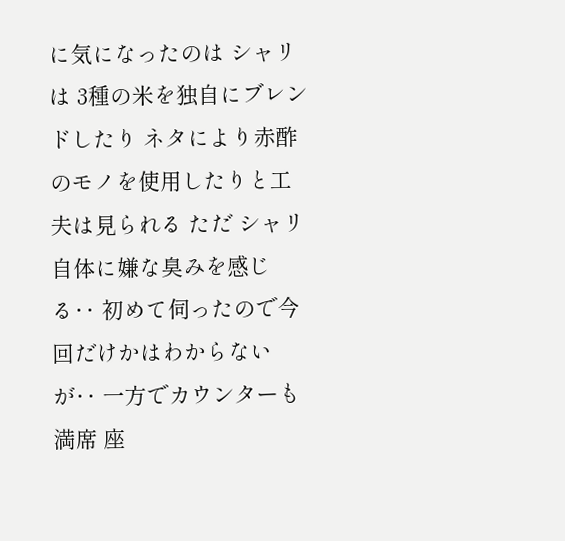に気になったのは シャリは 3種の米を独自にブレンドしたり ネタにより赤酢のモノを使用したりと工夫は見られる ただ シャリ自体に嫌な臭みを感じる‥ 初めて伺ったので今回だけかはわからないが‥ 一方でカウンターも満席 座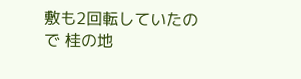敷も2回転していたので 桂の地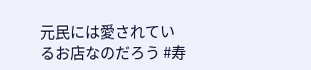元民には愛されているお店なのだろう #寿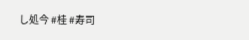し処今 #桂 #寿司